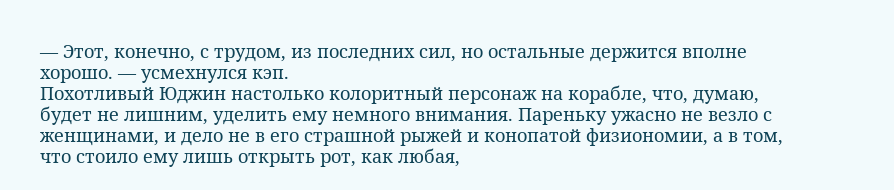— Этот, конечно, с трудом, из последних сил, но остальные держится вполне хорошо. — усмехнулся кэп.
Похотливый Юджин настолько колоритный персонаж на корабле, что, думаю, будет не лишним, уделить ему немного внимания. Пареньку ужасно не везло с женщинами, и дело не в его страшной рыжей и конопатой физиономии, а в том, что стоило ему лишь открыть рот, как любая,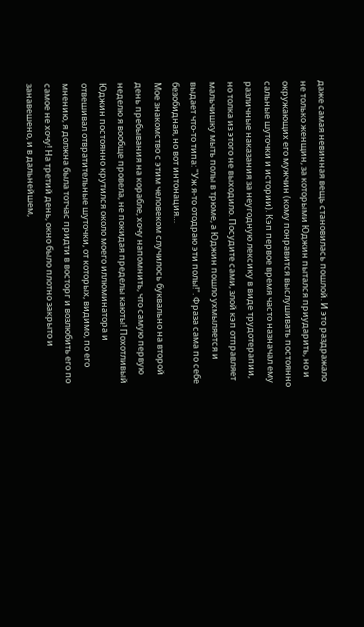даже самая невинная вещь становилась пошлой. И это раздражало не только женщин, за которыми Юджин пытался приударить, но и окружающих его мужчин (кому понравится выслушивать постоянно сальные шуточки и истории). Кэп первое время часто назначал ему различные наказания за неугодную лексику в виде трудотерапии, но толка из этого не выходило. Посудите сами, злой кэп отправляет мальчишку мыть полы в трюме, а Юджин пошло ухмыляется и выдает что-то типа: "Уж я-то отодраю эти полы!". Фраза сама по себе безобидная, но вот интонация…
Мое знакомство с этим человеком случилось буквально на второй день пребывания на корабле, хочу напомнить, что самую первую неделю я вообще провела, не покидая пределы каюты! Похотливый Юджин постоянно крутился около моего иллюминатора и отвешивал отвратительные шуточки, от которых, видимо, по его мнению, я должна была тотчас придти в восторг и возлюбить его по самое не хочу! На третий день, окно было плотно закрыто и занавешено, и в дальнейшем,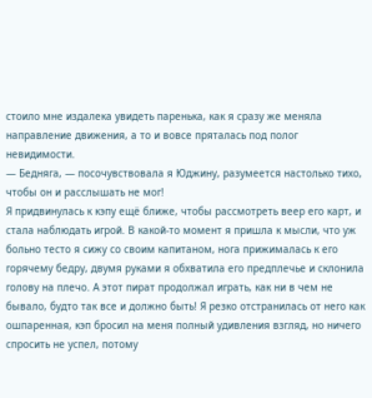стоило мне издалека увидеть паренька, как я сразу же меняла направление движения, а то и вовсе пряталась под полог невидимости.
— Бедняга, — посочувствовала я Юджину, разумеется настолько тихо, чтобы он и расслышать не мог!
Я придвинулась к кэпу ещё ближе, чтобы рассмотреть веер его карт, и стала наблюдать игрой. В какой-то момент я пришла к мысли, что уж больно тесто я сижу со своим капитаном, нога прижималась к его горячему бедру, двумя руками я обхватила его предплечье и склонила голову на плечо. А этот пират продолжал играть, как ни в чем не бывало, будто так все и должно быть! Я резко отстранилась от него как ошпаренная, кэп бросил на меня полный удивления взгляд, но ничего спросить не успел, потому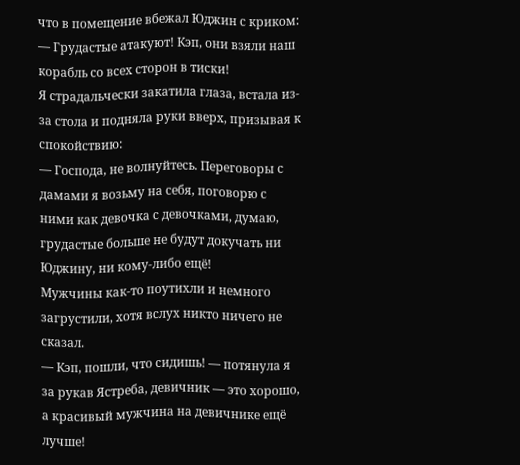что в помещение вбежал Юджин с криком:
— Грудастые атакуют! Кэп, они взяли наш корабль со всех сторон в тиски!
Я страдальчески закатила глаза, встала из-за стола и подняла руки вверх, призывая к спокойствию:
— Господа, не волнуйтесь. Переговоры с дамами я возьму на себя, поговорю с ними как девочка с девочками, думаю, грудастые больше не будут докучать ни Юджину, ни кому-либо ещё!
Мужчины как-то поутихли и немного загрустили, хотя вслух никто ничего не сказал.
— Кэп, пошли, что сидишь! — потянула я за рукав Ястреба, девичник — это хорошо, а красивый мужчина на девичнике ещё лучше!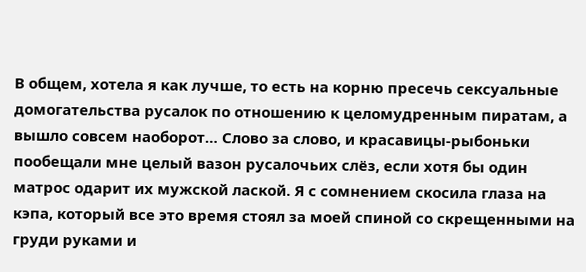В общем, хотела я как лучше, то есть на корню пресечь сексуальные домогательства русалок по отношению к целомудренным пиратам, а вышло совсем наоборот… Слово за слово, и красавицы-рыбоньки пообещали мне целый вазон русалочьих слёз, если хотя бы один матрос одарит их мужской лаской. Я с сомнением скосила глаза на кэпа, который все это время стоял за моей спиной со скрещенными на груди руками и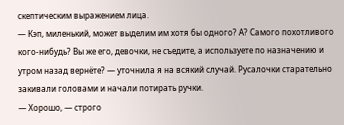скептическим выражением лица.
— Кэп, миленький, может выделим им хотя бы одного? А? Самого похотливого кого-нибудь? Вы же его, девочки, не съедите, а используете по назначению и утром назад вернёте? — уточнила я на всякий случай. Русалочки старательно закивали головами и начали потирать ручки.
— Хорошо, — строго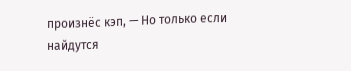произнёс кэп, — Но только если найдутся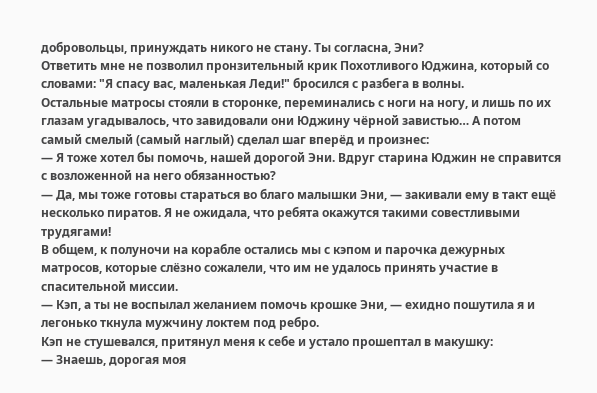добровольцы, принуждать никого не стану. Ты согласна, Эни?
Ответить мне не позволил пронзительный крик Похотливого Юджина, который со словами: "Я спасу вас, маленькая Леди!" бросился с разбега в волны.
Остальные матросы стояли в сторонке, переминались с ноги на ногу, и лишь по их глазам угадывалось, что завидовали они Юджину чёрной завистью… А потом самый смелый (самый наглый) сделал шаг вперёд и произнес:
— Я тоже хотел бы помочь, нашей дорогой Эни. Вдруг старина Юджин не справится с возложенной на него обязанностью?
— Да, мы тоже готовы стараться во благо малышки Эни, — закивали ему в такт ещё несколько пиратов. Я не ожидала, что ребята окажутся такими совестливыми трудягами!
В общем, к полуночи на корабле остались мы с кэпом и парочка дежурных матросов, которые слёзно сожалели, что им не удалось принять участие в спасительной миссии.
— Кэп, а ты не воспылал желанием помочь крошке Эни, — ехидно пошутила я и легонько ткнула мужчину локтем под ребро.
Кэп не стушевался, притянул меня к себе и устало прошептал в макушку:
— Знаешь, дорогая моя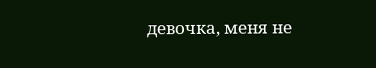девочка, меня не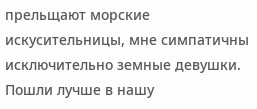прельщают морские искусительницы, мне симпатичны исключительно земные девушки. Пошли лучше в нашу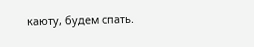каюту, будем спать.